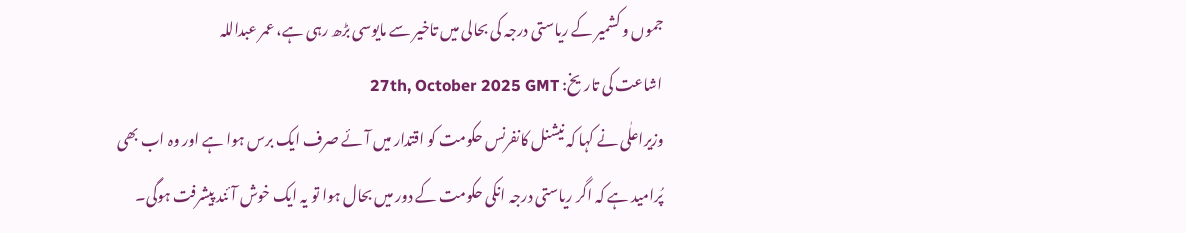جموں و کشمیر کے ریاستی درجہ کی بحالی میں تاخیر سے مایوسی بڑھ رہی ہے، عمر عبداللہ
اشاعت کی تاریخ: 27th, October 2025 GMT
وزیراعلٰی نے کہا کہ نیشنل کانفرنس حکومت کو اقتدار میں آئے صرف ایک برس ہوا ہے اور وہ اب بھی پُرامید ہے کہ اگر ریاستی درجہ انکی حکومت کے دور میں بحال ہوا تو یہ ایک خوش آئند پیشرفت ہوگی۔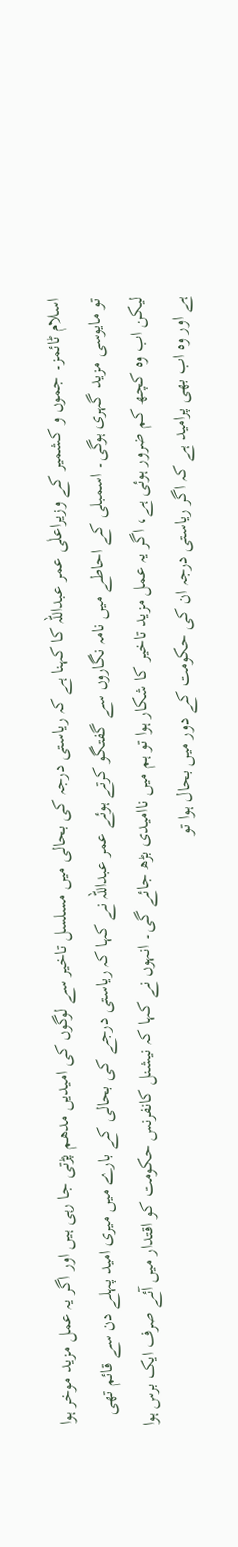اسلام ٹائمز۔ جموں و کشمیر کے وزیراعلٰی عمر عبداللہ کا کہنا ہے کہ ریاستی درجہ کی بحالی میں مسلسل تاخیر سے لوگوں کی امیدیں مدھم پڑتی جا رہی ہیں اور اگر یہ عمل مزید موخر ہوا تو مایوسی مزید گہری ہوگی۔ اسمبلی کے احاطے میں نامہ نگاروں سے گفتگو کرتے ہوئے عمر عبداللہ نے کہا کہ ریاستی درجے کی بحالی کے بارے میں میری امید پہلے دن سے قائم تھی لیکن اب وہ کچھ کم ضرور ہوئی ہے، اگر یہ عمل مزید تاخیر کا شکار ہوا تو ہم میں ناامیدی بڑھ جائے گی۔ انہوں نے کہا کہ نیشنل کانفرنس حکومت کو اقتدار میں آئے صرف ایک برس ہوا ہے اور وہ اب بھی پرامید ہے کہ اگر ریاستی درجہ ان کی حکومت کے دور میں بحال ہوا تو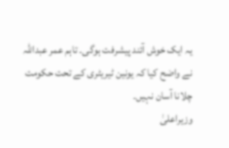یہ ایک خوش آئند پیشرفت ہوگی۔ تاہم عمر عبداللہ نے واضح کیا کہ یونین ٹیریٹری کے تحت حکومت چلانا آسان نہیں۔
وزیراعلیٰ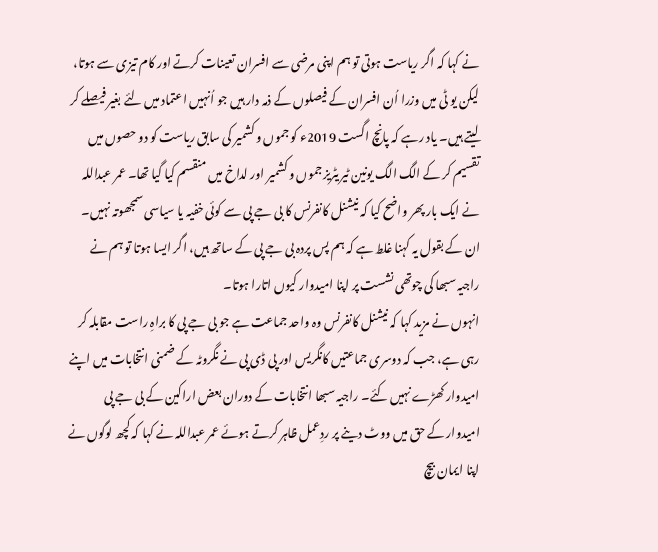نے کہا کہ اگر ریاست ہوتی تو ہم اپنی مرضی سے افسران تعینات کرتے اور کام تیزی سے ہوتا، لیکن یو ٹی میں وزرا اُن افسران کے فیصلوں کے ذمہ دار ہیں جو اُنہیں اعتماد میں لئے بغیر فیصلے کر لیتے ہیں۔ یاد رہے کہ پانچ اگست 2019ء کو جموں و کشمیر کی سابق ریاست کو دو حصوں میں تقسیم کر کے الگ الگ یونین ٹیریٹریز جموں و کشمیر اور لداخ میں منقسم کیا گیا تھا۔ عمر عبداللہ نے ایک بار پھر واضح کیا کہ نیشنل کانفرنس کا بی جے پی سے کوئی خفیہ یا سیاسی سمجھوتہ نہیں۔ ان کے بقول یہ کہنا غلط ہے کہ ہم پس پردہ بی جے پی کے ساتھ ہیں، اگر ایسا ہوتا تو ہم نے راجیہ سبھا کی چوتھی نشست پر اپنا امیدوار کیوں اتارا ہوتا۔
انہوں نے مزید کہا کہ نیشنل کانفرنس وہ واحد جماعت ہے جو بی جے پی کا براہِ راست مقابلہ کر رہی ہے، جب کہ دوسری جماعتیں کانگریس اور پی ڈی پی نے نگروٹہ کے ضمنی انتخابات میں اپنے امیدوار کھڑے نہیں کئے۔ راجیہ سبھا انتخابات کے دوران بعض اراکین کے بی جے پی امیدوار کے حق میں ووٹ دینے پر ردِعمل ظاہر کرتے ہوئے عمر عبداللہ نے کہا کہ کچھ لوگوں نے اپنا ایمان بیچ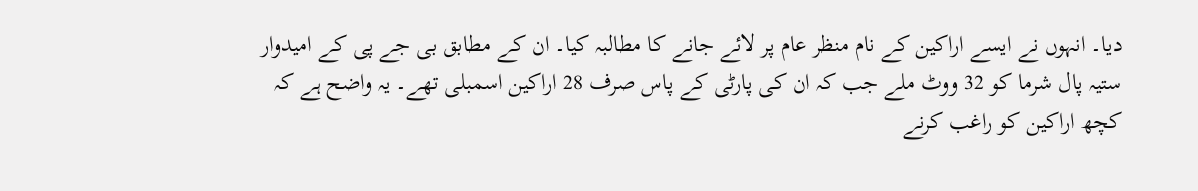دیا۔ انہوں نے ایسے اراکین کے نام منظر عام پر لائے جانے کا مطالبہ کیا۔ ان کے مطابق بی جے پی کے امیدوار ستیہ پال شرما کو 32 ووٹ ملے جب کہ ان کی پارٹی کے پاس صرف 28 اراکین اسمبلی تھے۔ یہ واضح ہے کہ کچھ اراکین کو راغب کرنے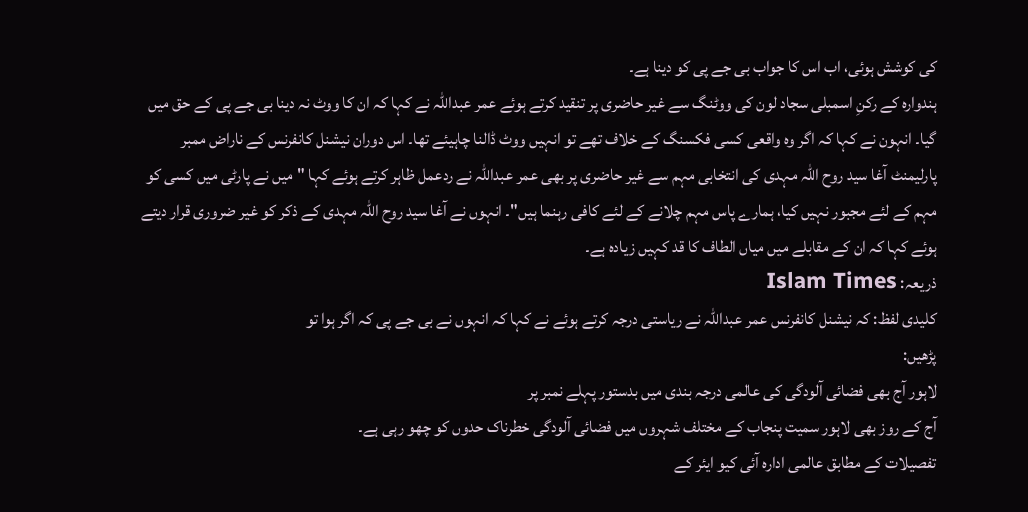کی کوشش ہوئی، اب اس کا جواب بی جے پی کو دینا ہے۔
ہندوارہ کے رکنِ اسمبلی سجاد لون کی ووٹنگ سے غیر حاضری پر تنقید کرتے ہوئے عمر عبداللہ نے کہا کہ ان کا ووٹ نہ دینا بی جے پی کے حق میں گیا۔ انہون نے کہا کہ اگر وہ واقعی کسی فکسنگ کے خلاف تھے تو انہیں ووٹ ڈالنا چاہیئے تھا۔ اس دوران نیشنل کانفرنس کے ناراض ممبر پارلیمنٹ آغا سید روح اللہ مہدی کی انتخابی مہم سے غیر حاضری پر بھی عمر عبداللہ نے ردعمل ظاہر کرتے ہوئے کہا "میں نے پارٹی میں کسی کو مہم کے لئے مجبور نہیں کیا، ہمارے پاس مہم چلانے کے لئے کافی رہنما ہیں"۔ انہوں نے آغا سید روح اللہ مہدی کے ذکر کو غیر ضروری قرار دیتے ہوئے کہا کہ ان کے مقابلے میں میاں الطاف کا قد کہیں زیادہ ہے۔
ذریعہ: Islam Times
کلیدی لفظ: کہ نیشنل کانفرنس عمر عبداللہ نے ریاستی درجہ کرتے ہوئے نے کہا کہ انہوں نے بی جے پی کہ اگر ہوا تو
پڑھیں:
لاہور آج بھی فضائی آلودگی کی عالمی درجہ بندی میں بدستور پہلے نمبر پر
آج کے روز بھی لاہور سمیت پنجاب کے مختلف شہروں میں فضائی آلودگی خطرناک حدوں کو چھو رہی ہے۔
تفصیلات کے مطابق عالمی ادارہ آئی کیو ایئر کے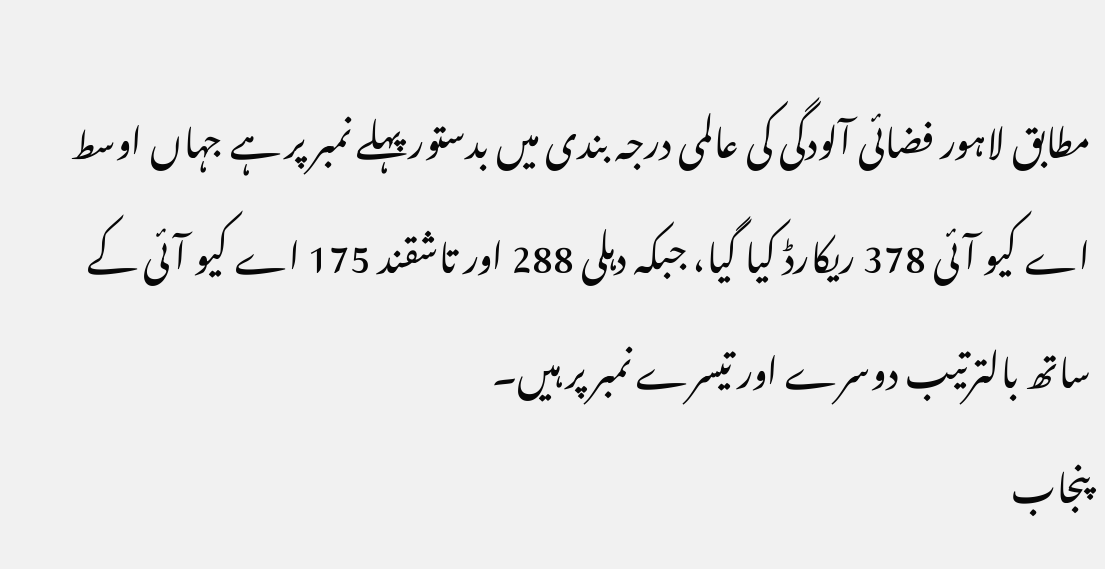مطابق لاہور فضائی آلودگی کی عالمی درجہ بندی میں بدستور پہلے نمبر پر ہے جہاں اوسط اے کیو آئی 378 ریکارڈ کیا گیا، جبکہ دہلی 288 اور تاشقند 175 اے کیو آئی کے ساتھ بالترتیب دوسرے اور تیسرے نمبر پر ہیں۔
پنجاب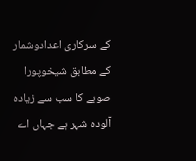کے سرکاری اعدادوشمار کے مطابق شیخوپورا صوبے کا سب سے زیادہ آلودہ شہر ہے جہاں اے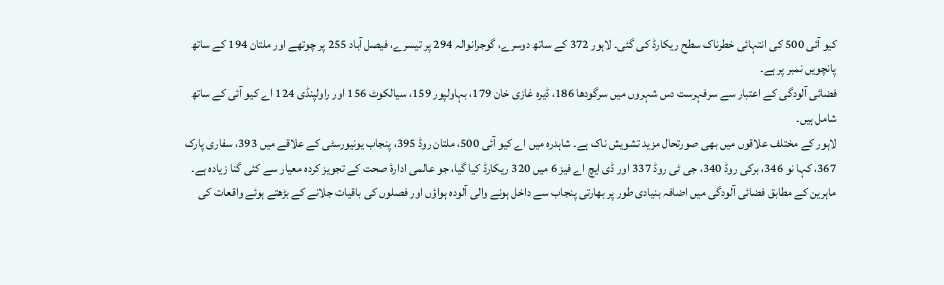کیو آئی 500 کی انتہائی خطرناک سطح ریکارڈ کی گئی۔ لاہور 372 کے ساتھ دوسرے، گوجرانوالہ 294 پر تیسرے، فیصل آباد 255 پر چوتھے اور ملتان 194 کے ساتھ پانچویں نمبر پر ہے۔
فضائی آلودگی کے اعتبار سے سرفہرست دس شہروں میں سرگودھا 186، ڈیرہ غازی خان 179، بہاولپور 159، سیالکوٹ 156 اور راولپنڈی 124 اے کیو آئی کے ساتھ شامل ہیں۔
لاہور کے مختلف علاقوں میں بھی صورتحال مزید تشویش ناک ہے۔ شاہدرہ میں اے کیو آئی 500، ملتان روڈ 395، پنجاب یونیورسٹی کے علاقے میں 393، سفاری پارک 367، کہا نو 346، برکی روڈ 340، جی ٹی روڈ 337 اور ڈی ایچ اے فیز 6 میں 320 ریکارڈ کیا گیا، جو عالمی ادارۂ صحت کے تجویز کردہ معیار سے کئی گنا زیادہ ہے۔
ماہرین کے مطابق فضائی آلودگی میں اضافہ بنیادی طور پر بھارتی پنجاب سے داخل ہونے والی آلودہ ہواؤں اور فصلوں کی باقیات جلانے کے بڑھتے ہوئے واقعات کی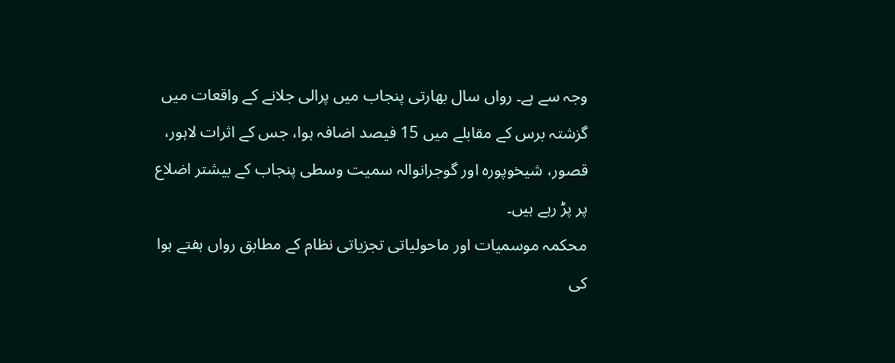وجہ سے ہے۔ رواں سال بھارتی پنجاب میں پرالی جلانے کے واقعات میں گزشتہ برس کے مقابلے میں 15 فیصد اضافہ ہوا، جس کے اثرات لاہور، قصور، شیخوپورہ اور گوجرانوالہ سمیت وسطی پنجاب کے بیشتر اضلاع پر پڑ رہے ہیں۔
محکمہ موسمیات اور ماحولیاتی تجزیاتی نظام کے مطابق رواں ہفتے ہوا کی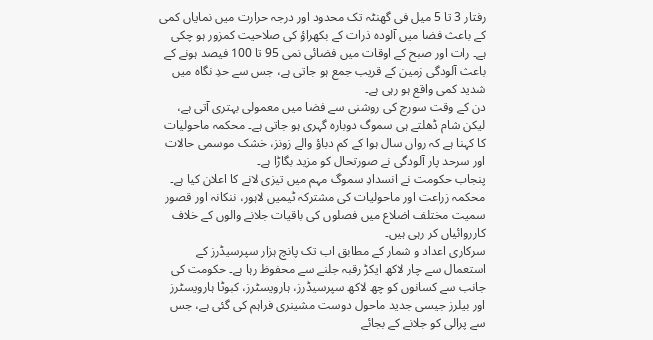رفتار 3 تا 5 میل فی گھنٹہ تک محدود اور درجہ حرارت میں نمایاں کمی کے باعث فضا میں آلودہ ذرات کے بکھراؤ کی صلاحیت کمزور ہو چکی ہے۔ رات اور صبح کے اوقات میں فضائی نمی 95 تا 100 فیصد ہونے کے باعث آلودگی زمین کے قریب جمع ہو جاتی ہے، جس سے حدِ نگاہ میں شدید کمی واقع ہو رہی ہے۔
دن کے وقت سورج کی روشنی سے فضا میں معمولی بہتری آتی ہے، لیکن شام ڈھلتے ہی سموگ دوبارہ گہری ہو جاتی ہے۔ محکمہ ماحولیات کا کہنا ہے کہ رواں سال ہوا کے کم دباؤ والے زونز، خشک موسمی حالات اور سرحد پار آلودگی نے صورتحال کو مزید بگاڑا ہے۔
پنجاب حکومت نے انسدادِ سموگ مہم میں تیزی لانے کا اعلان کیا ہے۔ محکمہ زراعت اور ماحولیات کی مشترکہ ٹیمیں لاہور، ننکانہ اور قصور سمیت مختلف اضلاع میں فصلوں کی باقیات جلانے والوں کے خلاف کارروائیاں کر رہی ہیں۔
سرکاری اعداد و شمار کے مطابق اب تک پانچ ہزار سپرسیڈرز کے استعمال سے چار لاکھ ایکڑ رقبہ جلنے سے محفوظ رہا ہے۔ حکومت کی جانب سے کسانوں کو چھ لاکھ سپرسیڈرز، ہارویسٹرز، کبوٹا ہارویسٹرز اور بیلرز جیسی جدید ماحول دوست مشینری فراہم کی گئی ہے، جس سے پرالی کو جلانے کے بجائے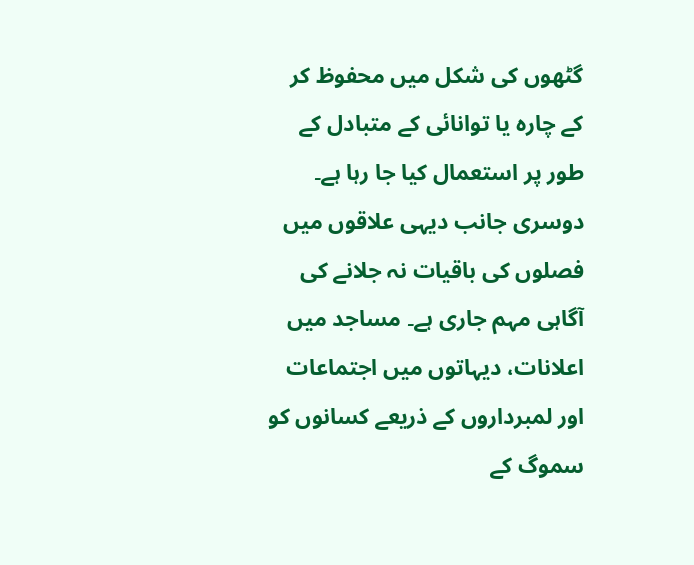گٹھوں کی شکل میں محفوظ کر کے چارہ یا توانائی کے متبادل کے طور پر استعمال کیا جا رہا ہے۔
دوسری جانب دیہی علاقوں میں فصلوں کی باقیات نہ جلانے کی آگاہی مہم جاری ہے۔ مساجد میں اعلانات، دیہاتوں میں اجتماعات اور لمبرداروں کے ذریعے کسانوں کو سموگ کے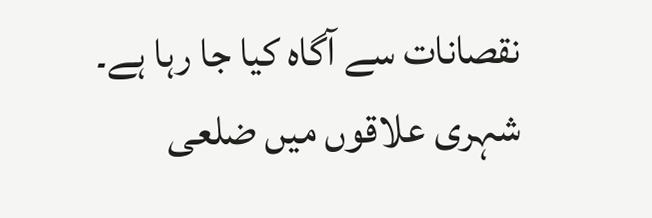نقصانات سے آگاہ کیا جا رہا ہے۔
شہری علاقوں میں ضلعی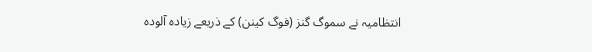انتظامیہ نے سموگ گنز (فوگ کینن) کے ذریعے زیادہ آلودہ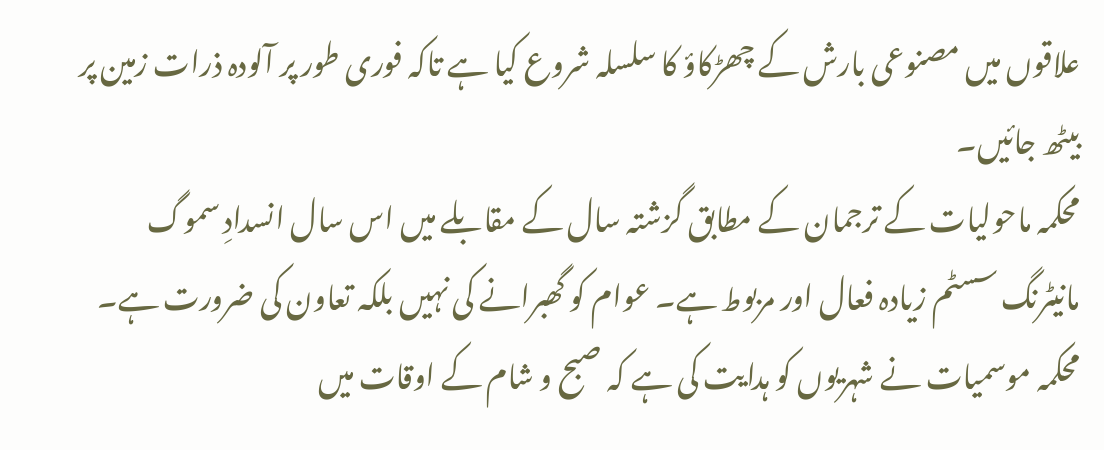علاقوں میں مصنوعی بارش کے چھڑکاؤ کا سلسلہ شروع کیا ہے تاکہ فوری طور پر آلودہ ذرات زمین پر بیٹھ جائیں۔
محکمہ ماحولیات کے ترجمان کے مطابق گزشتہ سال کے مقابلے میں اس سال انسدادِ سموگ مانیٹرنگ سسٹم زیادہ فعال اور مربوط ہے۔ عوام کو گھبرانے کی نہیں بلکہ تعاون کی ضرورت ہے۔
محکمہ موسمیات نے شہریوں کو ہدایت کی ہے کہ صبح و شام کے اوقات میں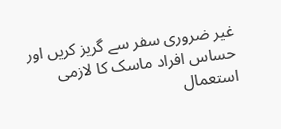غیر ضروری سفر سے گریز کریں اور حساس افراد ماسک کا لازمی استعمال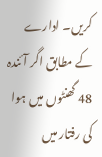کریں۔ ادارے کے مطابق اگر آئندہ 48 گھنٹوں میں ہوا کی رفتار میں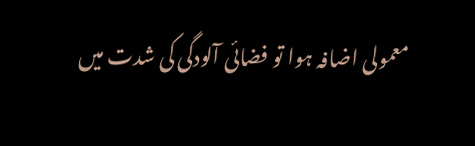معمولی اضافہ ہوا تو فضائی آلودگی کی شدت میں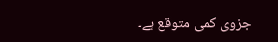جزوی کمی متوقع ہے۔